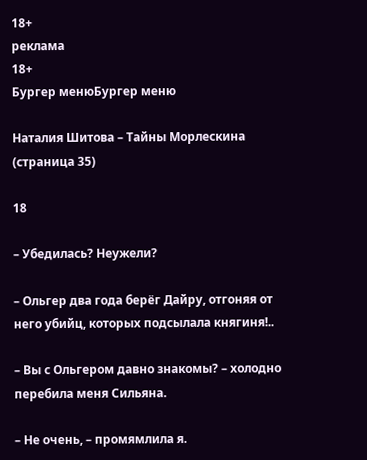18+
реклама
18+
Бургер менюБургер меню

Наталия Шитова – Тайны Морлескина (страница 35)

18

– Убедилась? Неужели?

– Ольгер два года берёг Дайру, отгоняя от него убийц, которых подсылала княгиня!..

– Вы с Ольгером давно знакомы? – холодно перебила меня Сильяна.

– Не очень, – промямлила я.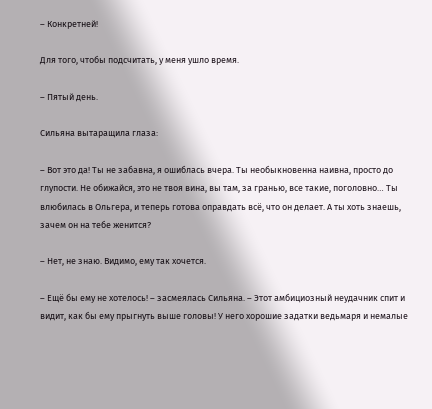– Конкретней!

Для того, чтобы подсчитать, у меня ушло время.

– Пятый день.

Сильяна вытаращила глаза:

– Вот это да! Ты не забавна, я ошиблась вчера. Ты необыкновенна наивна, просто до глупости. Не обижайся, это не твоя вина, вы там, за гранью, все такие, поголовно… Ты влюбилась в Ольгера, и теперь готова оправдать всё, что он делает. А ты хоть знаешь, зачем он на тебе женится?

– Нет, не знаю. Видимо, ему так хочется.

– Ещё бы ему не хотелось! – засмеялась Сильяна. – Этот амбициозный неудачник спит и видит, как бы ему прыгнуть выше головы! У него хорошие задатки ведьмаря и немалые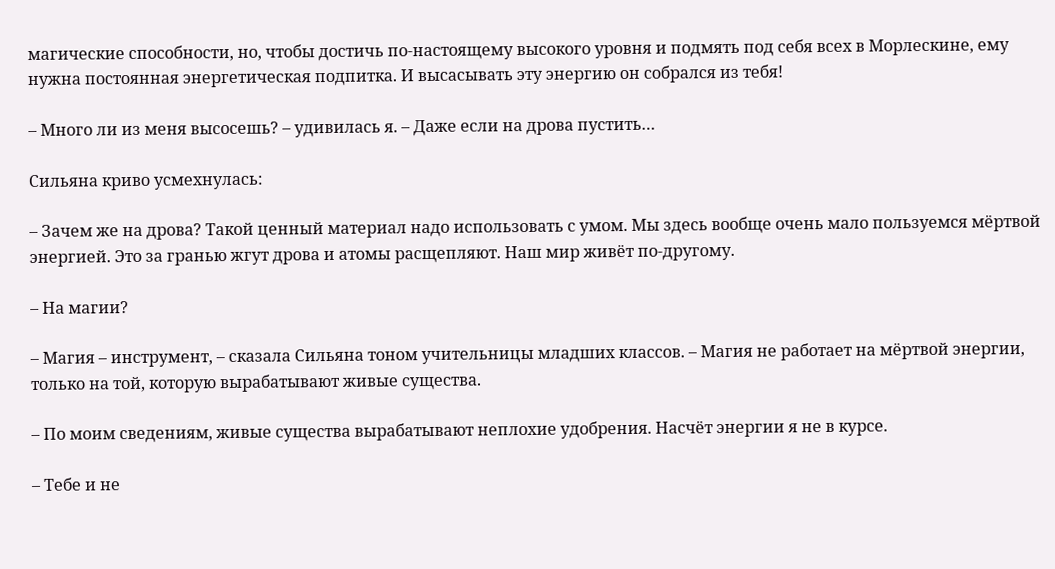магические способности, но, чтобы достичь по-настоящему высокого уровня и подмять под себя всех в Морлескине, ему нужна постоянная энергетическая подпитка. И высасывать эту энергию он собрался из тебя!

– Много ли из меня высосешь? – удивилась я. – Даже если на дрова пустить…

Сильяна криво усмехнулась:

– Зачем же на дрова? Такой ценный материал надо использовать с умом. Мы здесь вообще очень мало пользуемся мёртвой энергией. Это за гранью жгут дрова и атомы расщепляют. Наш мир живёт по-другому.

– На магии?

– Магия – инструмент, – сказала Сильяна тоном учительницы младших классов. – Магия не работает на мёртвой энергии, только на той, которую вырабатывают живые существа.

– По моим сведениям, живые существа вырабатывают неплохие удобрения. Насчёт энергии я не в курсе.

– Тебе и не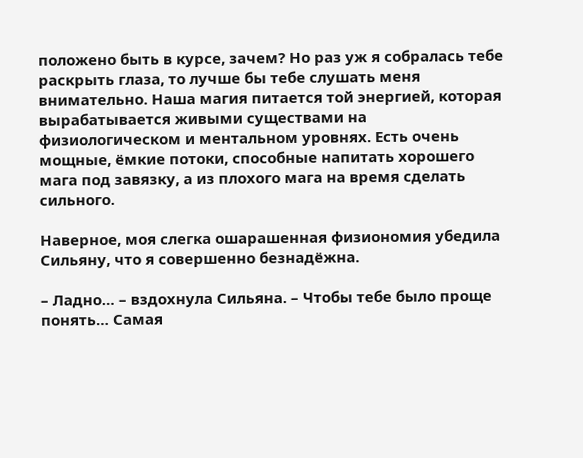положено быть в курсе, зачем? Но раз уж я собралась тебе раскрыть глаза, то лучше бы тебе слушать меня внимательно. Наша магия питается той энергией, которая вырабатывается живыми существами на физиологическом и ментальном уровнях. Есть очень мощные, ёмкие потоки, способные напитать хорошего мага под завязку, а из плохого мага на время сделать сильного.

Наверное, моя слегка ошарашенная физиономия убедила Сильяну, что я совершенно безнадёжна.

– Ладно… – вздохнула Сильяна. – Чтобы тебе было проще понять… Самая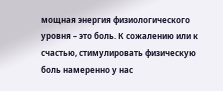мощная энергия физиологического уровня – это боль. К сожалению или к счастью, стимулировать физическую боль намеренно у нас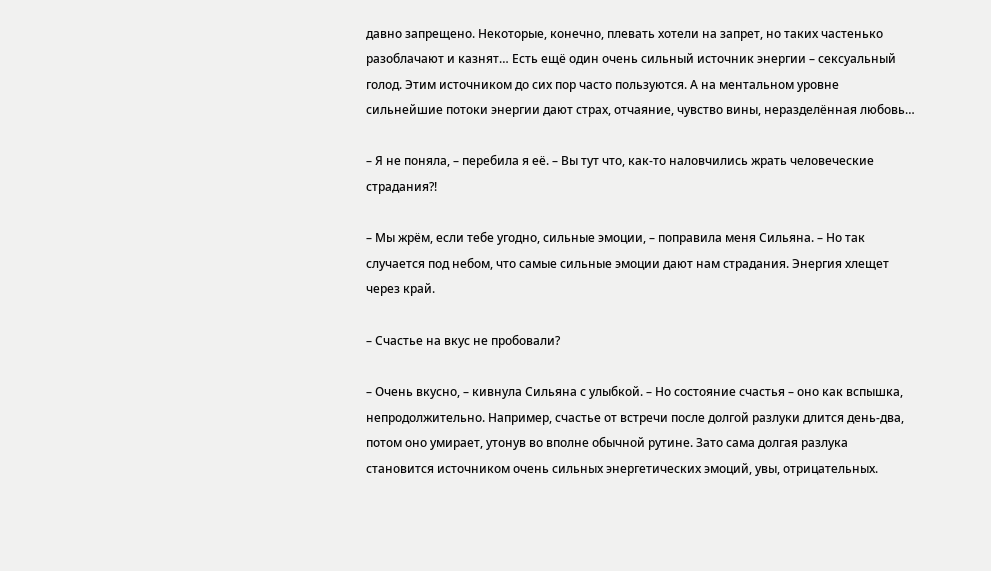давно запрещено. Некоторые, конечно, плевать хотели на запрет, но таких частенько разоблачают и казнят… Есть ещё один очень сильный источник энергии – сексуальный голод. Этим источником до сих пор часто пользуются. А на ментальном уровне сильнейшие потоки энергии дают страх, отчаяние, чувство вины, неразделённая любовь…

– Я не поняла, – перебила я её. – Вы тут что, как-то наловчились жрать человеческие страдания?!

– Мы жрём, если тебе угодно, сильные эмоции, – поправила меня Сильяна. – Но так случается под небом, что самые сильные эмоции дают нам страдания. Энергия хлещет через край.

– Счастье на вкус не пробовали?

– Очень вкусно, – кивнула Сильяна с улыбкой. – Но состояние счастья – оно как вспышка, непродолжительно. Например, счастье от встречи после долгой разлуки длится день-два, потом оно умирает, утонув во вполне обычной рутине. Зато сама долгая разлука становится источником очень сильных энергетических эмоций, увы, отрицательных.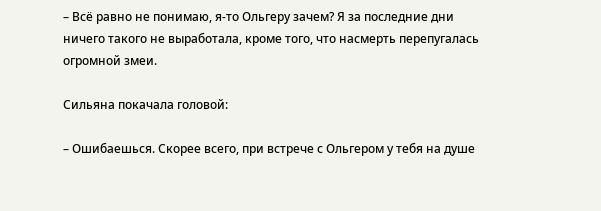– Всё равно не понимаю, я-то Ольгеру зачем? Я за последние дни ничего такого не выработала, кроме того, что насмерть перепугалась огромной змеи.

Сильяна покачала головой:

– Ошибаешься. Скорее всего, при встрече с Ольгером у тебя на душе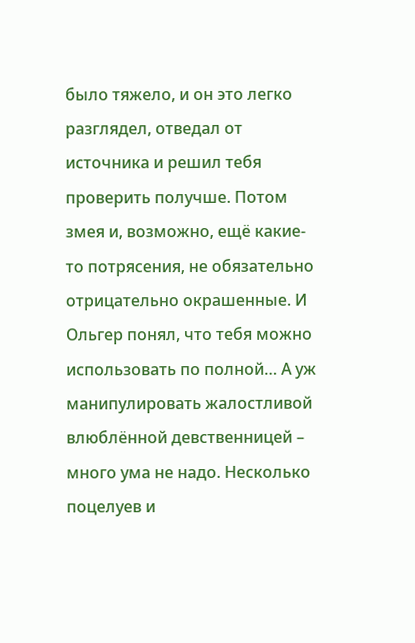было тяжело, и он это легко разглядел, отведал от источника и решил тебя проверить получше. Потом змея и, возможно, ещё какие-то потрясения, не обязательно отрицательно окрашенные. И Ольгер понял, что тебя можно использовать по полной… А уж манипулировать жалостливой влюблённой девственницей – много ума не надо. Несколько поцелуев и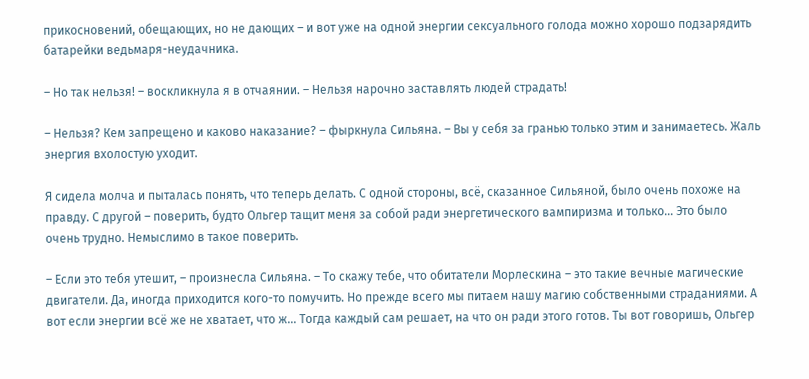прикосновений, обещающих, но не дающих – и вот уже на одной энергии сексуального голода можно хорошо подзарядить батарейки ведьмаря-неудачника.

– Но так нельзя! – воскликнула я в отчаянии. – Нельзя нарочно заставлять людей страдать!

– Нельзя? Кем запрещено и каково наказание? – фыркнула Сильяна. – Вы у себя за гранью только этим и занимаетесь. Жаль энергия вхолостую уходит.

Я сидела молча и пыталась понять, что теперь делать. С одной стороны, всё, сказанное Сильяной, было очень похоже на правду. С другой – поверить, будто Ольгер тащит меня за собой ради энергетического вампиризма и только… Это было очень трудно. Немыслимо в такое поверить.

– Если это тебя утешит, – произнесла Сильяна. – То скажу тебе, что обитатели Морлескина – это такие вечные магические двигатели. Да, иногда приходится кого-то помучить. Но прежде всего мы питаем нашу магию собственными страданиями. А вот если энергии всё же не хватает, что ж… Тогда каждый сам решает, на что он ради этого готов. Ты вот говоришь, Ольгер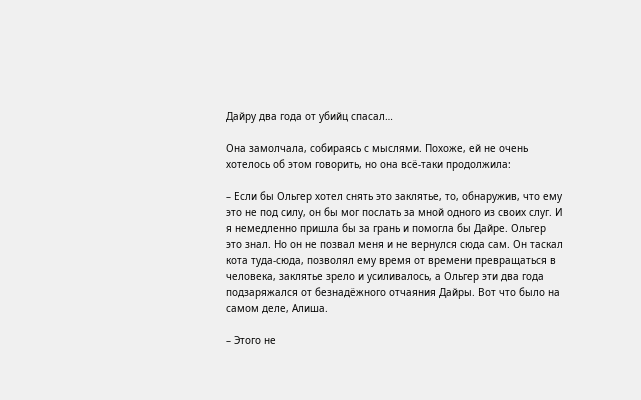Дайру два года от убийц спасал…

Она замолчала, собираясь с мыслями. Похоже, ей не очень хотелось об этом говорить, но она всё-таки продолжила:

– Если бы Ольгер хотел снять это заклятье, то, обнаружив, что ему это не под силу, он бы мог послать за мной одного из своих слуг. И я немедленно пришла бы за грань и помогла бы Дайре. Ольгер это знал. Но он не позвал меня и не вернулся сюда сам. Он таскал кота туда-сюда, позволял ему время от времени превращаться в человека, заклятье зрело и усиливалось, а Ольгер эти два года подзаряжался от безнадёжного отчаяния Дайры. Вот что было на самом деле, Алиша.

– Этого не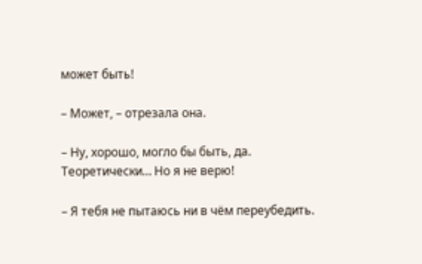может быть!

– Может, – отрезала она.

– Ну, хорошо, могло бы быть, да. Теоретически… Но я не верю!

– Я тебя не пытаюсь ни в чём переубедить.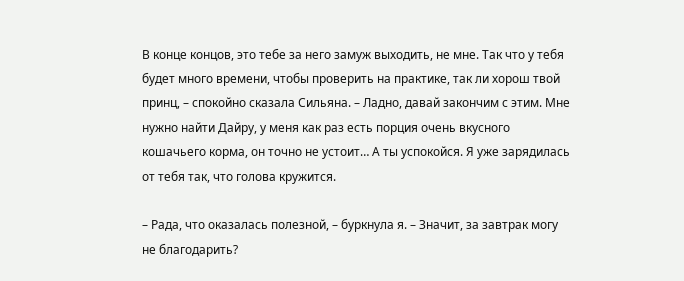В конце концов, это тебе за него замуж выходить, не мне. Так что у тебя будет много времени, чтобы проверить на практике, так ли хорош твой принц, – спокойно сказала Сильяна. – Ладно, давай закончим с этим. Мне нужно найти Дайру, у меня как раз есть порция очень вкусного кошачьего корма, он точно не устоит… А ты успокойся. Я уже зарядилась от тебя так, что голова кружится.

– Рада, что оказалась полезной, – буркнула я. – Значит, за завтрак могу не благодарить?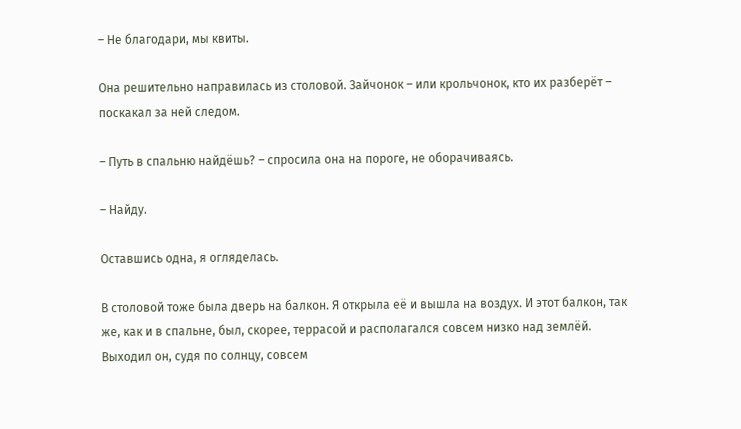– Не благодари, мы квиты.

Она решительно направилась из столовой. Зайчонок – или крольчонок, кто их разберёт – поскакал за ней следом.

– Путь в спальню найдёшь? – спросила она на пороге, не оборачиваясь.

– Найду.

Оставшись одна, я огляделась.

В столовой тоже была дверь на балкон. Я открыла её и вышла на воздух. И этот балкон, так же, как и в спальне, был, скорее, террасой и располагался совсем низко над землёй. Выходил он, судя по солнцу, совсем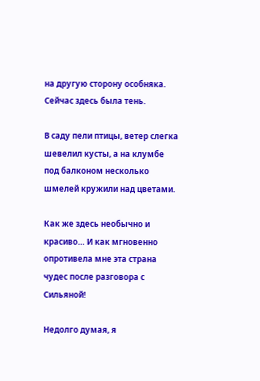на другую сторону особняка. Сейчас здесь была тень.

В саду пели птицы, ветер слегка шевелил кусты, а на клумбе под балконом несколько шмелей кружили над цветами.

Как же здесь необычно и красиво… И как мгновенно опротивела мне эта страна чудес после разговора с Сильяной!

Недолго думая, я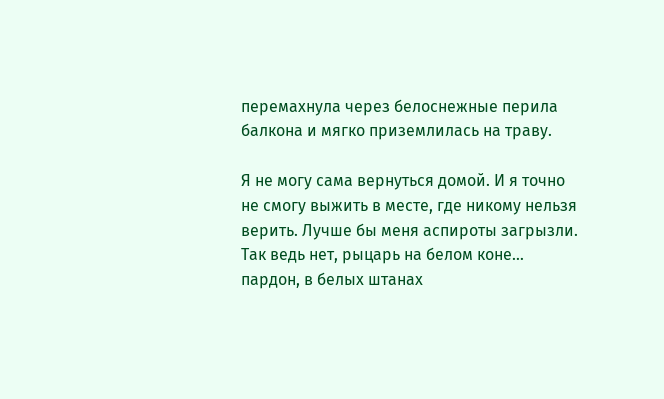перемахнула через белоснежные перила балкона и мягко приземлилась на траву.

Я не могу сама вернуться домой. И я точно не смогу выжить в месте, где никому нельзя верить. Лучше бы меня аспироты загрызли. Так ведь нет, рыцарь на белом коне… пардон, в белых штанах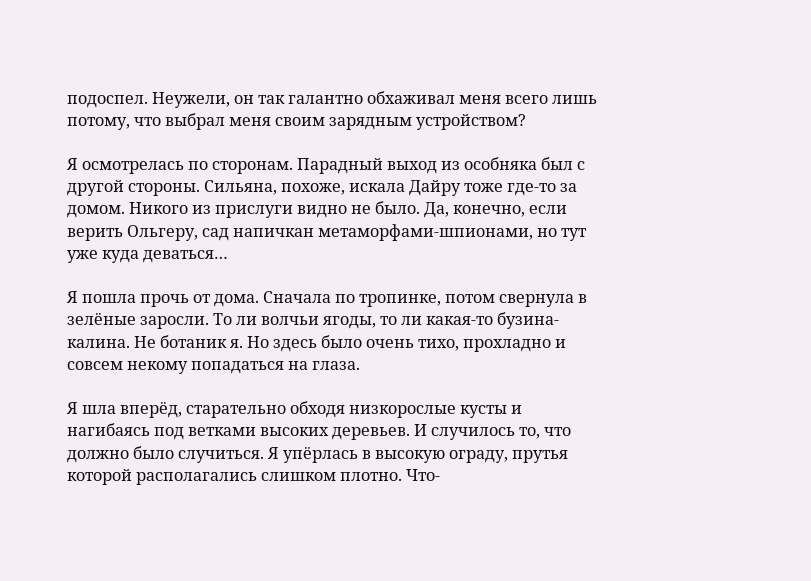подоспел. Неужели, он так галантно обхаживал меня всего лишь потому, что выбрал меня своим зарядным устройством?

Я осмотрелась по сторонам. Парадный выход из особняка был с другой стороны. Сильяна, похоже, искала Дайру тоже где-то за домом. Никого из прислуги видно не было. Да, конечно, если верить Ольгеру, сад напичкан метаморфами-шпионами, но тут уже куда деваться…

Я пошла прочь от дома. Сначала по тропинке, потом свернула в зелёные заросли. То ли волчьи ягоды, то ли какая-то бузина-калина. Не ботаник я. Но здесь было очень тихо, прохладно и совсем некому попадаться на глаза.

Я шла вперёд, старательно обходя низкорослые кусты и нагибаясь под ветками высоких деревьев. И случилось то, что должно было случиться. Я упёрлась в высокую ограду, прутья которой располагались слишком плотно. Что-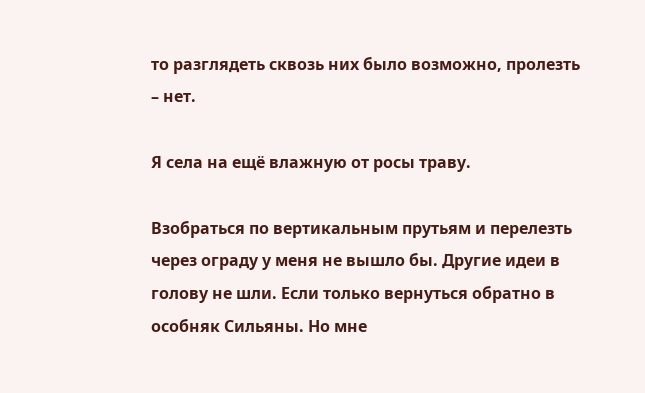то разглядеть сквозь них было возможно, пролезть – нет.

Я села на ещё влажную от росы траву.

Взобраться по вертикальным прутьям и перелезть через ограду у меня не вышло бы. Другие идеи в голову не шли. Если только вернуться обратно в особняк Сильяны. Но мне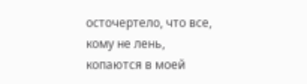осточертело, что все, кому не лень, копаются в моей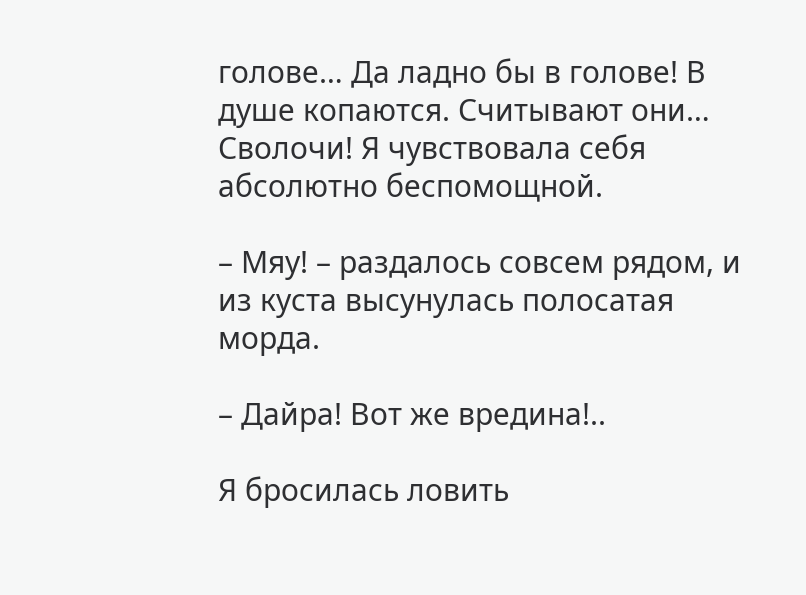голове… Да ладно бы в голове! В душе копаются. Считывают они… Сволочи! Я чувствовала себя абсолютно беспомощной.

– Мяу! – раздалось совсем рядом, и из куста высунулась полосатая морда.

– Дайра! Вот же вредина!..

Я бросилась ловить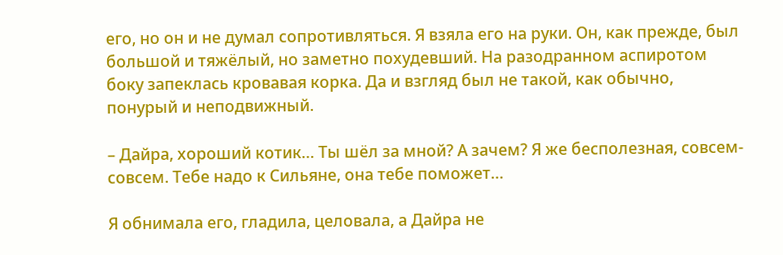его, но он и не думал сопротивляться. Я взяла его на руки. Он, как прежде, был большой и тяжёлый, но заметно похудевший. На разодранном аспиротом боку запеклась кровавая корка. Да и взгляд был не такой, как обычно, понурый и неподвижный.

– Дайра, хороший котик… Ты шёл за мной? А зачем? Я же бесполезная, совсем-совсем. Тебе надо к Сильяне, она тебе поможет…

Я обнимала его, гладила, целовала, а Дайра не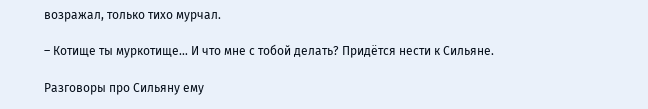возражал, только тихо мурчал.

– Котище ты муркотище… И что мне с тобой делать? Придётся нести к Сильяне.

Разговоры про Сильяну ему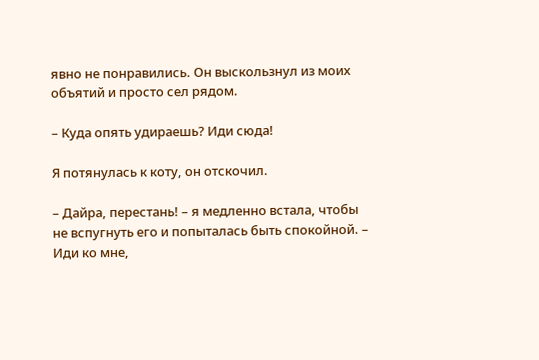явно не понравились. Он выскользнул из моих объятий и просто сел рядом.

– Куда опять удираешь? Иди сюда!

Я потянулась к коту, он отскочил.

– Дайра, перестань! – я медленно встала, чтобы не вспугнуть его и попыталась быть спокойной. – Иди ко мне,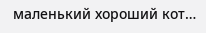маленький хороший кот…